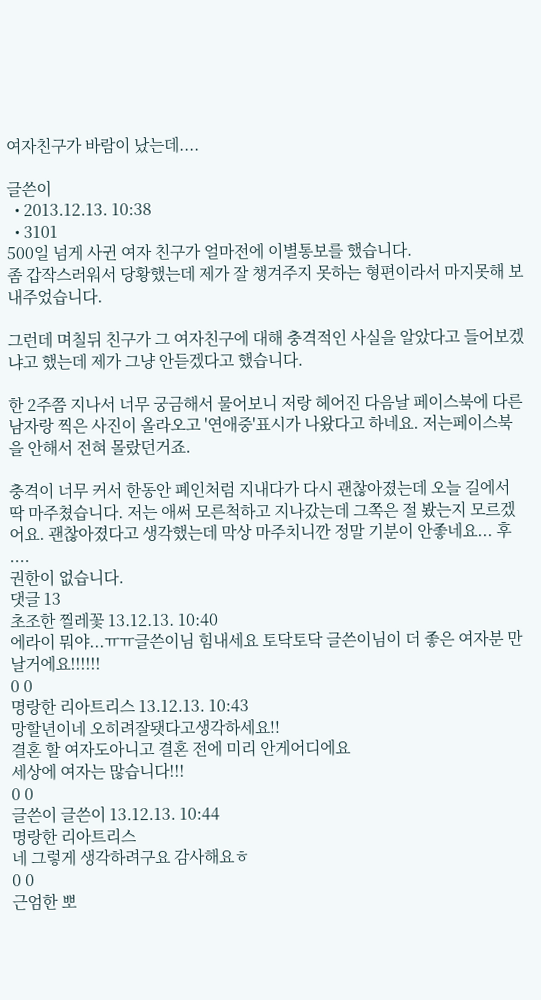여자친구가 바람이 났는데....

글쓴이
  • 2013.12.13. 10:38
  • 3101
500일 넘게 사귄 여자 친구가 얼마전에 이별통보를 했습니다.
좀 갑작스러워서 당황했는데 제가 잘 챙겨주지 못하는 형편이라서 마지못해 보내주었습니다.

그런데 며칠뒤 친구가 그 여자친구에 대해 충격적인 사실을 알았다고 들어보겠냐고 했는데 제가 그냥 안듣겠다고 했습니다.

한 2주쯤 지나서 너무 궁금해서 물어보니 저랑 헤어진 다음날 페이스북에 다른 남자랑 찍은 사진이 올라오고 '연애중'표시가 나왔다고 하네요. 저는페이스북을 안해서 전혀 몰랐던거죠.

충격이 너무 커서 한동안 폐인처럼 지내다가 다시 괜찮아졌는데 오늘 길에서 딱 마주쳤습니다. 저는 애써 모른척하고 지나갔는데 그쪽은 절 봤는지 모르겠어요. 괜찮아졌다고 생각했는데 막상 마주치니깐 정말 기분이 안좋네요... 후 ....
권한이 없습니다.
댓글 13
초조한 찔레꽃 13.12.13. 10:40
에라이 뭐야...ㅠㅠ글쓴이님 힘내세요 토닥토닥 글쓴이님이 더 좋은 여자분 만날거에요!!!!!!
0 0
명랑한 리아트리스 13.12.13. 10:43
망할년이네 오히려잘됏다고생각하세요!!
결혼 할 여자도아니고 결혼 전에 미리 안게어디에요
세상에 여자는 많습니다!!!
0 0
글쓴이 글쓴이 13.12.13. 10:44
명랑한 리아트리스
네 그렇게 생각하려구요 감사해요ㅎ
0 0
근엄한 뽀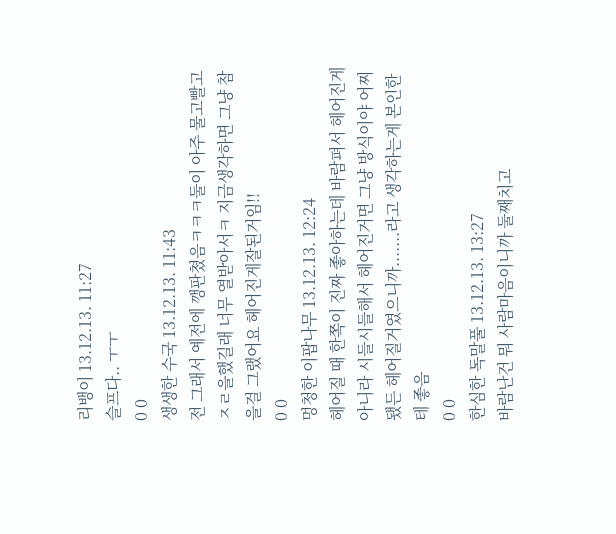리뱅이 13.12.13. 11:27
슬프다.. ㅜㅜ
0 0
생생한 수국 13.12.13. 11:43
전 그래서 예전에 깽판쳤음ㅋㅋㅋ둘이 아주 물고빨고 ㅈㄹ을했길래 너무 열받아서ㅋ 지금생각하면 그냥 참을걸 그랬어요 헤어진게잘된거임!!
0 0
멍청한 이팝나무 13.12.13. 12:24
헤어질 때 한쪽이 진짜 좋아하는데 바람펴서 헤어진게 아니라 시들시들해서 헤어진거면 그냥 방식이야 어찌됐든 헤어질거였으니까.......라고 생각하는게 본인한테 좋음
0 0
한심한 독말풀 13.12.13. 13:27
바람난건 뭐 사람마음이니까 둘째치고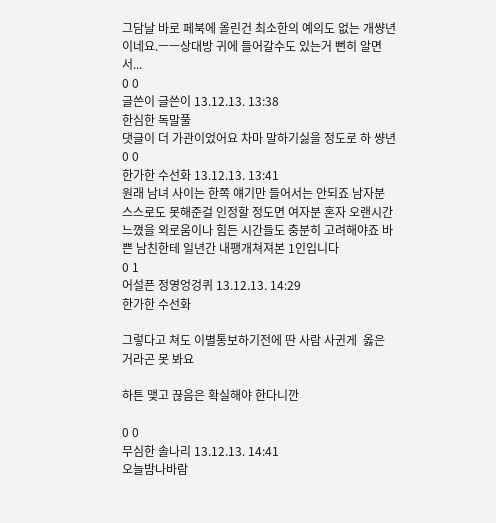그담날 바로 페북에 올린건 최소한의 예의도 없는 개썅년이네요.ㅡㅡ상대방 귀에 들어갈수도 있는거 뻔히 알면서...
0 0
글쓴이 글쓴이 13.12.13. 13:38
한심한 독말풀
댓글이 더 가관이었어요 차마 말하기싫을 정도로 하 썅년
0 0
한가한 수선화 13.12.13. 13:41
원래 남녀 사이는 한쪽 얘기만 들어서는 안되죠 남자분 스스로도 못해준걸 인정할 정도면 여자분 혼자 오랜시간 느꼈을 외로움이나 힘든 시간들도 충분히 고려해야죠 바쁜 남친한테 일년간 내팽개쳐져본 1인입니다
0 1
어설픈 정영엉겅퀴 13.12.13. 14:29
한가한 수선화

그렇다고 쳐도 이별통보하기전에 딴 사람 사귄게  옳은 거라곤 못 봐요

하튼 맺고 끊음은 확실해야 한다니깐

0 0
무심한 솔나리 13.12.13. 14:41
오늘밤나바람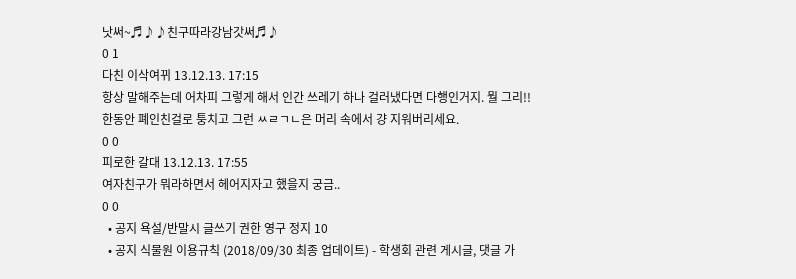낫써~♬♪♪친구따라강남갓써♬♪
0 1
다친 이삭여뀌 13.12.13. 17:15
항상 말해주는데 어차피 그렇게 해서 인간 쓰레기 하나 걸러냈다면 다행인거지. 뭘 그리!!
한동안 폐인친걸로 퉁치고 그런 ㅆㄹㄱㄴ은 머리 속에서 걍 지워버리세요.
0 0
피로한 갈대 13.12.13. 17:55
여자친구가 뭐라하면서 헤어지자고 했을지 궁금..
0 0
  • 공지 욕설/반말시 글쓰기 권한 영구 정지 10
  • 공지 식물원 이용규칙 (2018/09/30 최종 업데이트) - 학생회 관련 게시글, 댓글 가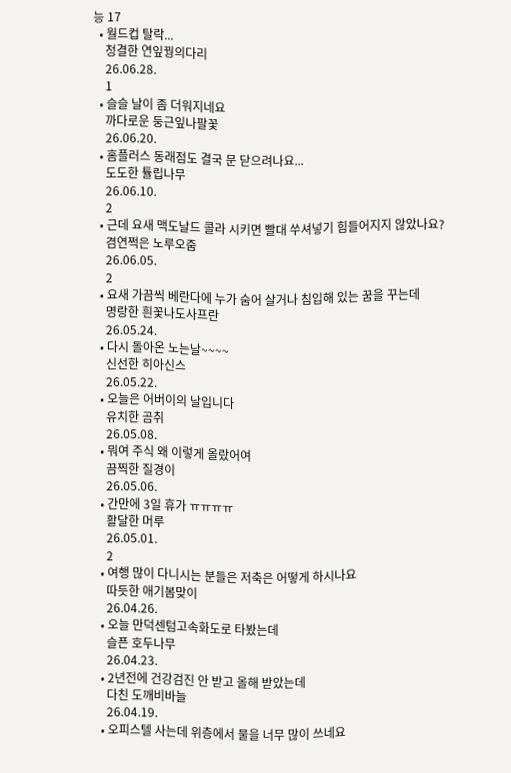능 17
  • 월드컵 탈락...
    청결한 연잎꿩의다리
    26.06.28.
    1
  • 슬슬 날이 좀 더워지네요
    까다로운 둥근잎나팔꽃
    26.06.20.
  • 홈플러스 동래점도 결국 문 닫으려나요...
    도도한 튤립나무
    26.06.10.
    2
  • 근데 요새 맥도날드 콜라 시키면 빨대 쑤셔넣기 힘들어지지 않았나요?
    겸연쩍은 노루오줌
    26.06.05.
    2
  • 요새 가끔씩 베란다에 누가 숨어 살거나 침입해 있는 꿈을 꾸는데
    명랑한 흰꽃나도사프란
    26.05.24.
  • 다시 돌아온 노는날~~~~
    신선한 히아신스
    26.05.22.
  • 오늘은 어버이의 날입니다
    유치한 곰취
    26.05.08.
  • 뭐여 주식 왜 이렇게 올랐어여
    끔찍한 질경이
    26.05.06.
  • 간만에 3일 휴가 ㅠㅠㅠㅠ
    활달한 머루
    26.05.01.
    2
  • 여행 많이 다니시는 분들은 저축은 어떻게 하시나요
    따듯한 애기봄맞이
    26.04.26.
  • 오늘 만덕센텀고속화도로 타봤는데
    슬픈 호두나무
    26.04.23.
  • 2년전에 건강검진 안 받고 올해 받았는데
    다친 도깨비바늘
    26.04.19.
  • 오피스텔 사는데 위층에서 물을 너무 많이 쓰네요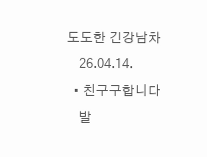도도한 긴강남차
    26.04.14.
  • 친구구합니다
    발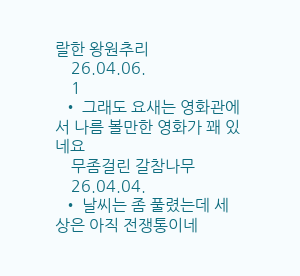랄한 왕원추리
    26.04.06.
    1
  • 그래도 요새는 영화관에서 나름 볼만한 영화가 꽤 있네요
    무좀걸린 갈참나무
    26.04.04.
  • 날씨는 좀 풀렸는데 세상은 아직 전쟁통이네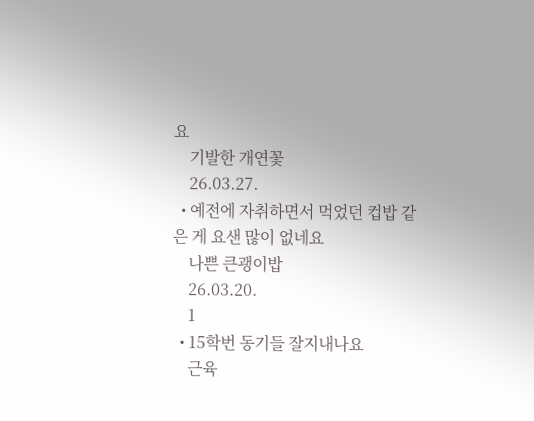요
    기발한 개연꽃
    26.03.27.
  • 예전에 자취하면서 먹었던 컵밥 같은 게 요샌 많이 없네요
    나쁜 큰괭이밥
    26.03.20.
    1
  • 15학번 동기들 잘지내나요
    근육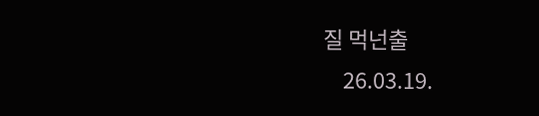질 먹넌출
    26.03.19.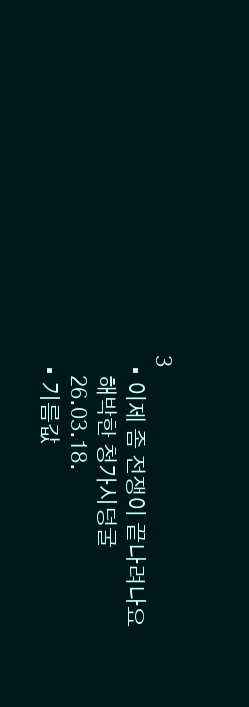3
  • 이제 좀 전쟁이 끝나려나요
    해박한 청가시덩굴
    26.03.18.
  • 기름값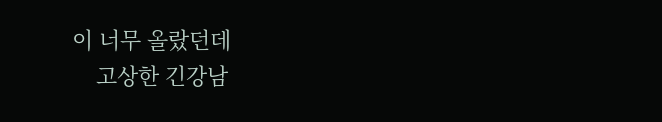이 너무 올랐던데
    고상한 긴강남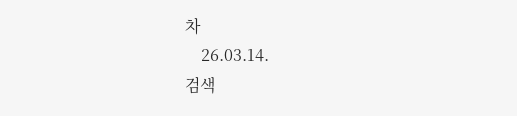차
    26.03.14.
검색